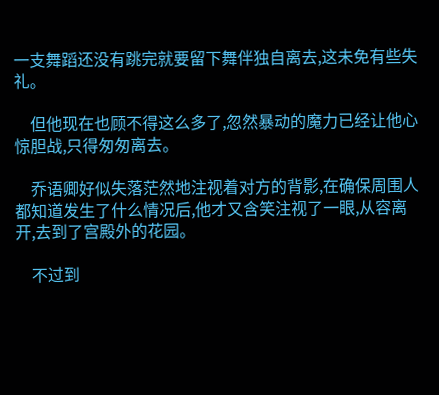一支舞蹈还没有跳完就要留下舞伴独自离去,这未免有些失礼。

    但他现在也顾不得这么多了,忽然暴动的魔力已经让他心惊胆战,只得匆匆离去。

    乔语卿好似失落茫然地注视着对方的背影,在确保周围人都知道发生了什么情况后,他才又含笑注视了一眼,从容离开,去到了宫殿外的花园。

    不过到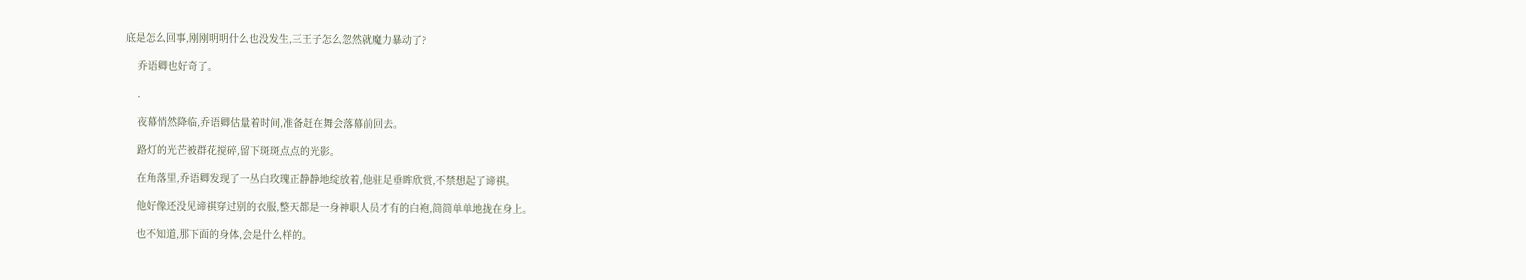底是怎么回事,刚刚明明什么也没发生,三王子怎么忽然就魔力暴动了?

    乔语卿也好奇了。

    .

    夜幕悄然降临,乔语卿估量着时间,准备赶在舞会落幕前回去。

    路灯的光芒被群花搅碎,留下斑斑点点的光影。

    在角落里,乔语卿发现了一丛白玫瑰正静静地绽放着,他驻足垂眸欣赏,不禁想起了谛祺。

    他好像还没见谛祺穿过别的衣服,整天都是一身神职人员才有的白袍,简简单单地拢在身上。

    也不知道,那下面的身体,会是什么样的。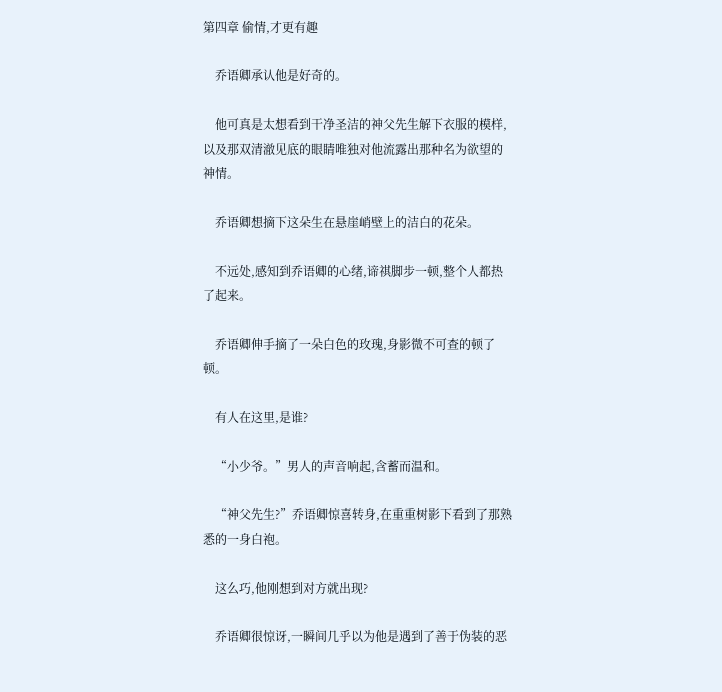第四章 偷情,才更有趣

    乔语卿承认他是好奇的。

    他可真是太想看到干净圣洁的神父先生解下衣服的模样,以及那双清澈见底的眼睛唯独对他流露出那种名为欲望的神情。

    乔语卿想摘下这朵生在悬崖峭壁上的洁白的花朵。

    不远处,感知到乔语卿的心绪,谛祺脚步一顿,整个人都热了起来。

    乔语卿伸手摘了一朵白色的玫瑰,身影微不可查的顿了顿。

    有人在这里,是谁?

    “小少爷。”男人的声音响起,含蓄而温和。

    “神父先生?”乔语卿惊喜转身,在重重树影下看到了那熟悉的一身白袍。

    这么巧,他刚想到对方就出现?

    乔语卿很惊讶,一瞬间几乎以为他是遇到了善于伪装的恶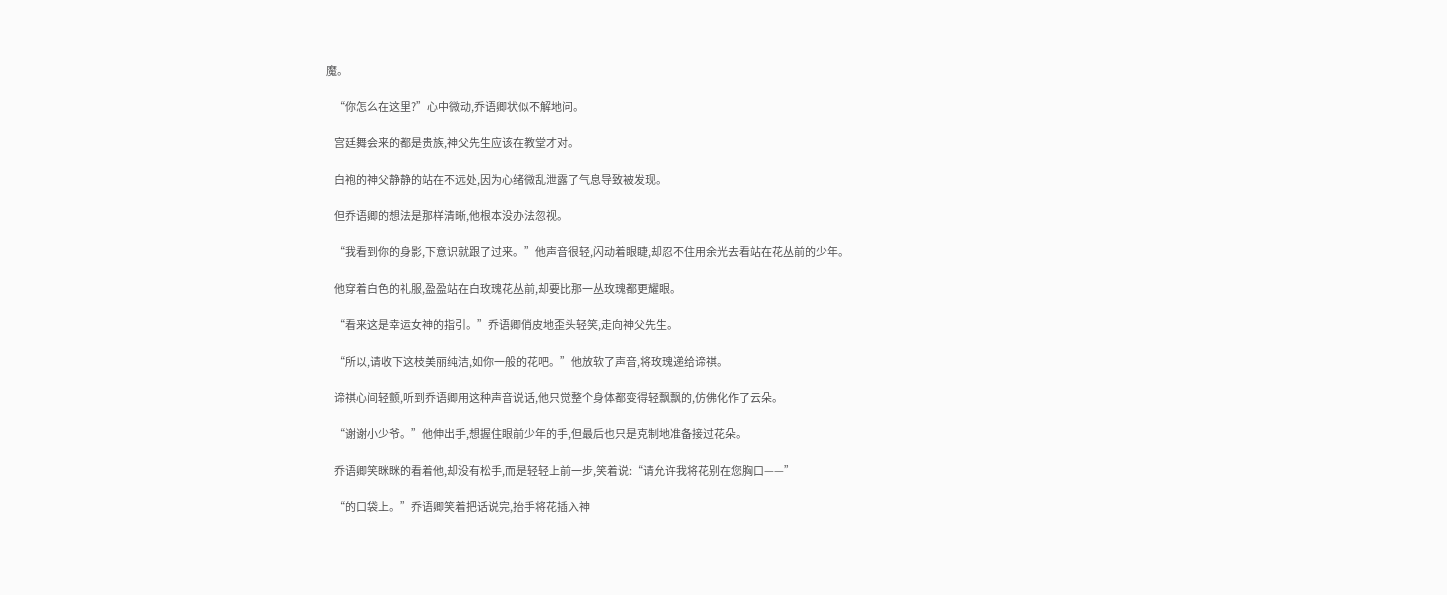魔。

    “你怎么在这里?”心中微动,乔语卿状似不解地问。

    宫廷舞会来的都是贵族,神父先生应该在教堂才对。

    白袍的神父静静的站在不远处,因为心绪微乱泄露了气息导致被发现。

    但乔语卿的想法是那样清晰,他根本没办法忽视。

    “我看到你的身影,下意识就跟了过来。”他声音很轻,闪动着眼睫,却忍不住用余光去看站在花丛前的少年。

    他穿着白色的礼服,盈盈站在白玫瑰花丛前,却要比那一丛玫瑰都更耀眼。

    “看来这是幸运女神的指引。”乔语卿俏皮地歪头轻笑,走向神父先生。

    “所以,请收下这枝美丽纯洁,如你一般的花吧。”他放软了声音,将玫瑰递给谛祺。

    谛祺心间轻颤,听到乔语卿用这种声音说话,他只觉整个身体都变得轻飘飘的,仿佛化作了云朵。

    “谢谢小少爷。”他伸出手,想握住眼前少年的手,但最后也只是克制地准备接过花朵。

    乔语卿笑眯眯的看着他,却没有松手,而是轻轻上前一步,笑着说:“请允许我将花别在您胸口——”

    “的口袋上。”乔语卿笑着把话说完,抬手将花插入神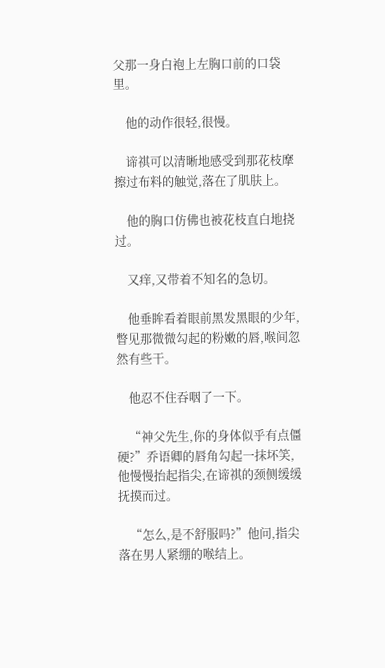父那一身白袍上左胸口前的口袋里。

    他的动作很轻,很慢。

    谛祺可以清晰地感受到那花枝摩擦过布料的触觉,落在了肌肤上。

    他的胸口仿佛也被花枝直白地挠过。

    又痒,又带着不知名的急切。

    他垂眸看着眼前黑发黑眼的少年,瞥见那微微勾起的粉嫩的唇,喉间忽然有些干。

    他忍不住吞咽了一下。

    “神父先生,你的身体似乎有点僵硬?”乔语卿的唇角勾起一抹坏笑,他慢慢抬起指尖,在谛祺的颈侧缓缓抚摸而过。

    “怎么,是不舒服吗?”他问,指尖落在男人紧绷的喉结上。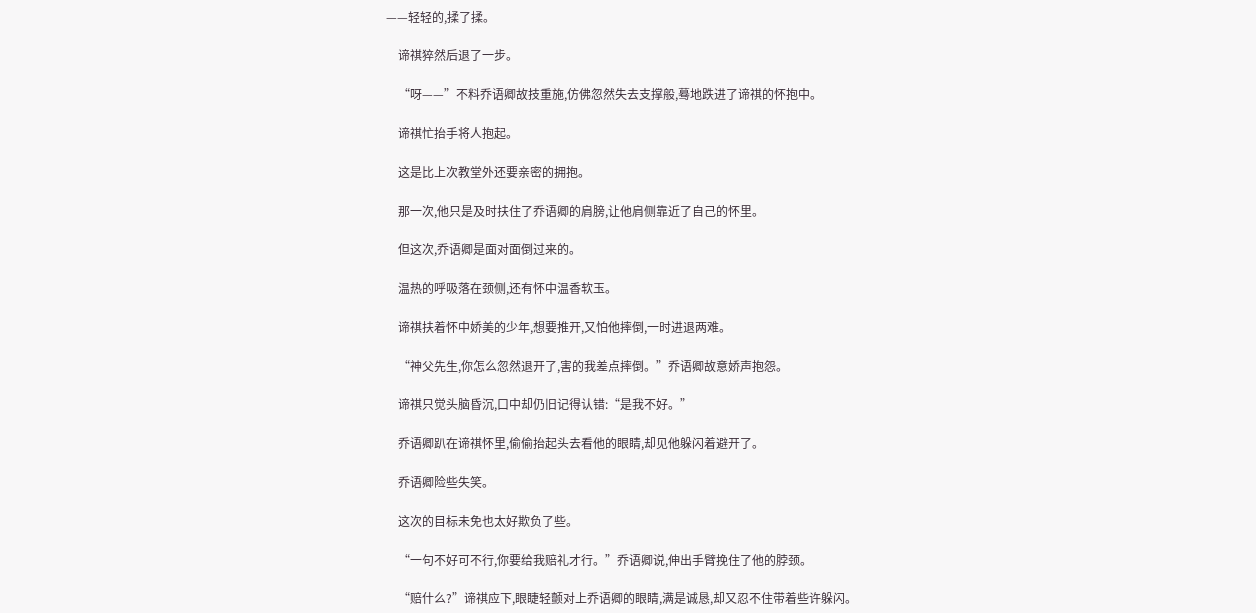——轻轻的,揉了揉。

    谛祺猝然后退了一步。

    “呀——”不料乔语卿故技重施,仿佛忽然失去支撑般,蓦地跌进了谛祺的怀抱中。

    谛祺忙抬手将人抱起。

    这是比上次教堂外还要亲密的拥抱。

    那一次,他只是及时扶住了乔语卿的肩膀,让他肩侧靠近了自己的怀里。

    但这次,乔语卿是面对面倒过来的。

    温热的呼吸落在颈侧,还有怀中温香软玉。

    谛祺扶着怀中娇美的少年,想要推开,又怕他摔倒,一时进退两难。

    “神父先生,你怎么忽然退开了,害的我差点摔倒。”乔语卿故意娇声抱怨。

    谛祺只觉头脑昏沉,口中却仍旧记得认错:“是我不好。”

    乔语卿趴在谛祺怀里,偷偷抬起头去看他的眼睛,却见他躲闪着避开了。

    乔语卿险些失笑。

    这次的目标未免也太好欺负了些。

    “一句不好可不行,你要给我赔礼才行。”乔语卿说,伸出手臂挽住了他的脖颈。

    “赔什么?”谛祺应下,眼睫轻颤对上乔语卿的眼睛,满是诚恳,却又忍不住带着些许躲闪。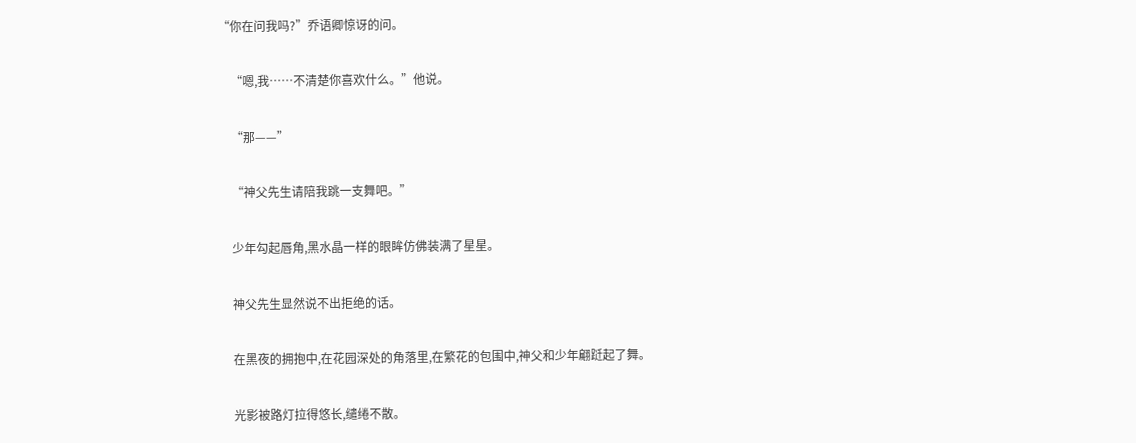“你在问我吗?”乔语卿惊讶的问。

    “嗯,我……不清楚你喜欢什么。”他说。

    “那——”

    “神父先生请陪我跳一支舞吧。”

    少年勾起唇角,黑水晶一样的眼眸仿佛装满了星星。

    神父先生显然说不出拒绝的话。

    在黑夜的拥抱中,在花园深处的角落里,在繁花的包围中,神父和少年翩跹起了舞。

    光影被路灯拉得悠长,缱绻不散。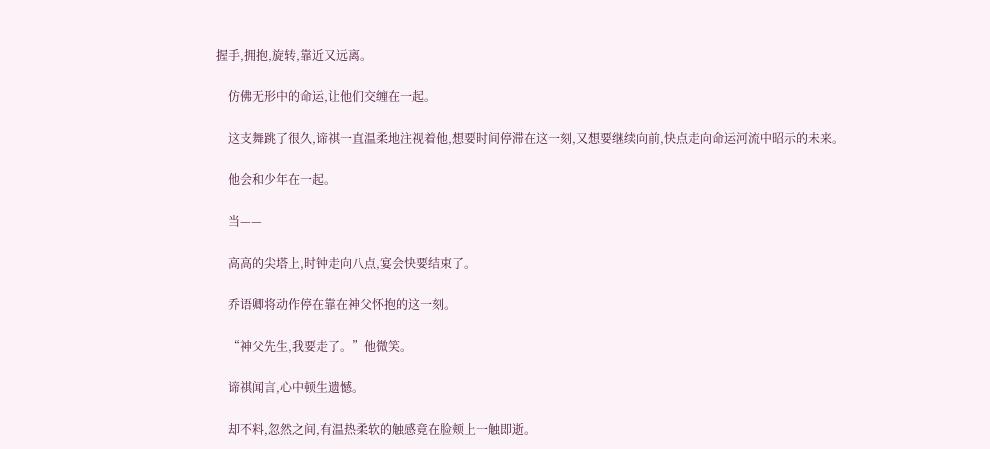握手,拥抱,旋转,靠近又远离。

    仿佛无形中的命运,让他们交缠在一起。

    这支舞跳了很久,谛祺一直温柔地注视着他,想要时间停滞在这一刻,又想要继续向前,快点走向命运河流中昭示的未来。

    他会和少年在一起。

    当——

    高高的尖塔上,时钟走向八点,宴会快要结束了。

    乔语卿将动作停在靠在神父怀抱的这一刻。

    “神父先生,我要走了。”他微笑。

    谛祺闻言,心中顿生遗憾。

    却不料,忽然之间,有温热柔软的触感竟在脸颊上一触即逝。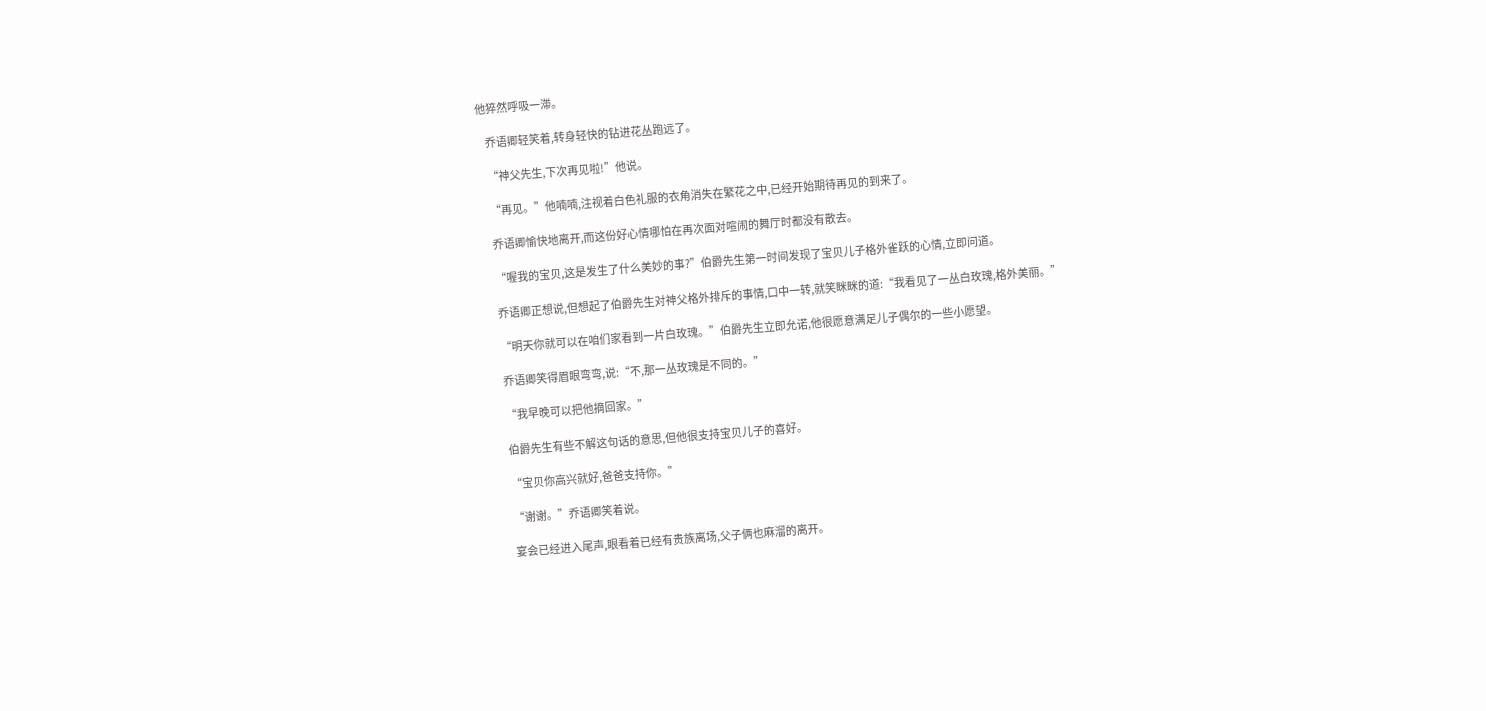他猝然呼吸一滞。

    乔语卿轻笑着,转身轻快的钻进花丛跑远了。

    “神父先生,下次再见啦!”他说。

    “再见。”他喃喃,注视着白色礼服的衣角消失在繁花之中,已经开始期待再见的到来了。

    乔语卿愉快地离开,而这份好心情哪怕在再次面对喧闹的舞厅时都没有散去。

    “喔我的宝贝,这是发生了什么美妙的事?”伯爵先生第一时间发现了宝贝儿子格外雀跃的心情,立即问道。

    乔语卿正想说,但想起了伯爵先生对神父格外排斥的事情,口中一转,就笑眯眯的道:“我看见了一丛白玫瑰,格外美丽。”

    “明天你就可以在咱们家看到一片白玫瑰。”伯爵先生立即允诺,他很愿意满足儿子偶尔的一些小愿望。

    乔语卿笑得眉眼弯弯,说:“不,那一丛玫瑰是不同的。”

    “我早晚可以把他摘回家。”

    伯爵先生有些不解这句话的意思,但他很支持宝贝儿子的喜好。

    “宝贝你高兴就好,爸爸支持你。”

    “谢谢。”乔语卿笑着说。

    宴会已经进入尾声,眼看着已经有贵族离场,父子俩也麻溜的离开。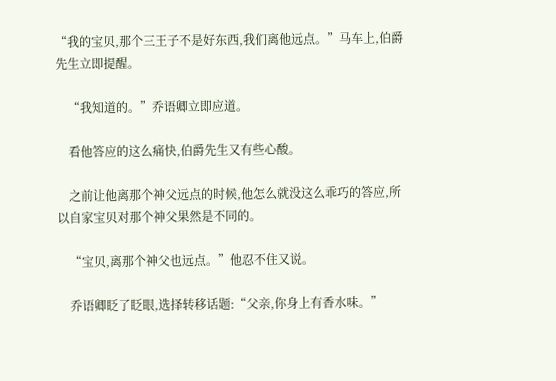“我的宝贝,那个三王子不是好东西,我们离他远点。”马车上,伯爵先生立即提醒。

    “我知道的。”乔语卿立即应道。

    看他答应的这么痛快,伯爵先生又有些心酸。

    之前让他离那个神父远点的时候,他怎么就没这么乖巧的答应,所以自家宝贝对那个神父果然是不同的。

    “宝贝,离那个神父也远点。”他忍不住又说。

    乔语卿眨了眨眼,选择转移话题:“父亲,你身上有香水味。”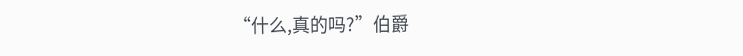“什么,真的吗?”伯爵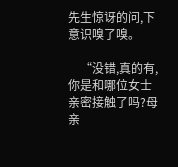先生惊讶的问,下意识嗅了嗅。

    “没错,真的有,你是和哪位女士亲密接触了吗?母亲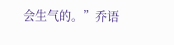会生气的。”乔语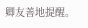卿友善地提醒。